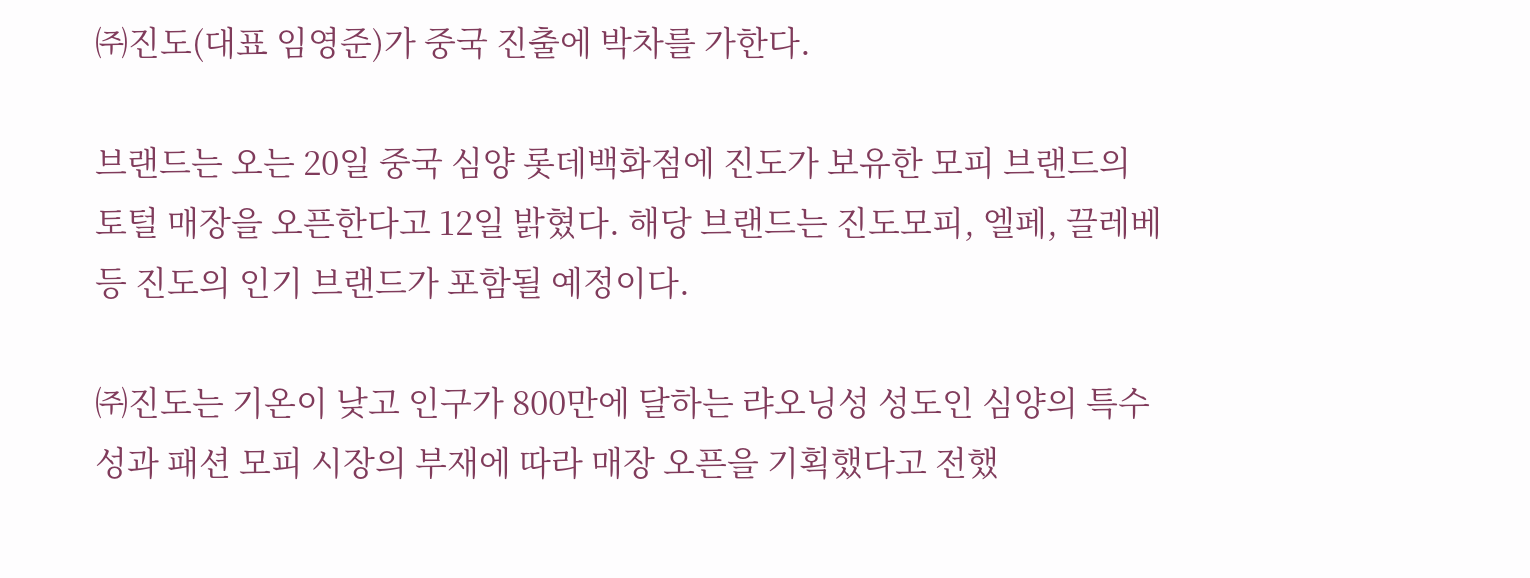㈜진도(대표 임영준)가 중국 진출에 박차를 가한다.

브랜드는 오는 20일 중국 심양 롯데백화점에 진도가 보유한 모피 브랜드의 토털 매장을 오픈한다고 12일 밝혔다. 해당 브랜드는 진도모피, 엘페, 끌레베 등 진도의 인기 브랜드가 포함될 예정이다.

㈜진도는 기온이 낮고 인구가 800만에 달하는 랴오닝성 성도인 심양의 특수성과 패션 모피 시장의 부재에 따라 매장 오픈을 기획했다고 전했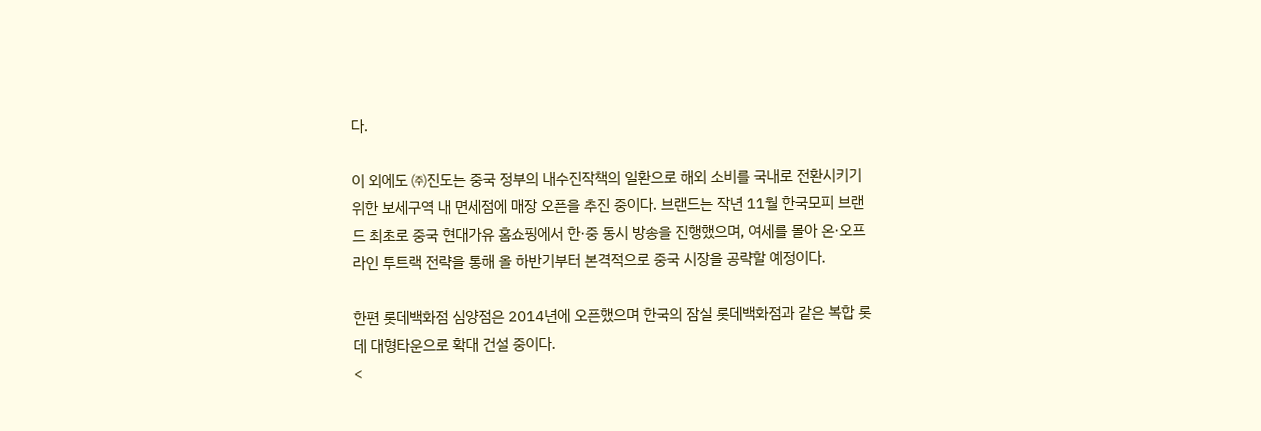다.

이 외에도 ㈜진도는 중국 정부의 내수진작책의 일환으로 해외 소비를 국내로 전환시키기 위한 보세구역 내 면세점에 매장 오픈을 추진 중이다. 브랜드는 작년 11월 한국모피 브랜드 최초로 중국 현대가유 홈쇼핑에서 한·중 동시 방송을 진행했으며, 여세를 몰아 온·오프라인 투트랙 전략을 통해 올 하반기부터 본격적으로 중국 시장을 공략할 예정이다.

한편 롯데백화점 심양점은 2014년에 오픈했으며 한국의 잠실 롯데백화점과 같은 복합 롯데 대형타운으로 확대 건설 중이다.
<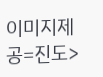이미지제공=진도>